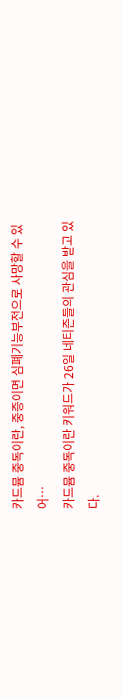카드뮴 중독이란, 중증이면 심폐기능부전으로 사망할 수 있어…
카드뮴 중독이란 키워드가 26일 네티즌들의 관심을 받고 있다.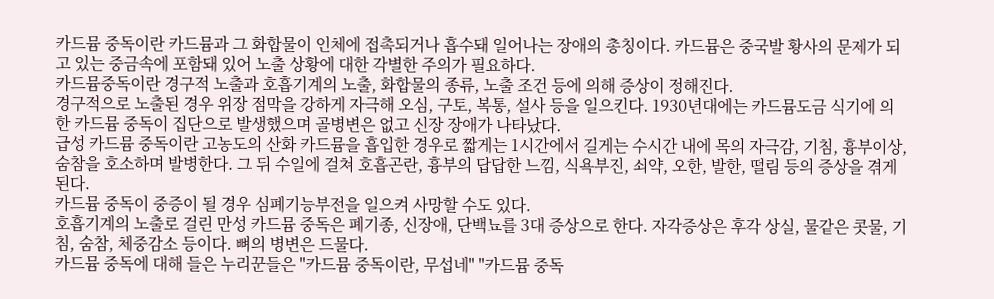카드뮴 중독이란 카드뮴과 그 화합물이 인체에 접촉되거나 흡수돼 일어나는 장애의 총칭이다. 카드뮴은 중국발 황사의 문제가 되고 있는 중금속에 포함돼 있어 노출 상황에 대한 각별한 주의가 필요하다.
카드뮴중독이란 경구적 노출과 호흡기계의 노출, 화합물의 종류, 노출 조건 등에 의해 증상이 정해진다.
경구적으로 노출된 경우 위장 점막을 강하게 자극해 오심, 구토, 복통, 설사 등을 일으킨다. 1930년대에는 카드뮴도금 식기에 의한 카드뮴 중독이 집단으로 발생했으며 골병변은 없고 신장 장애가 나타났다.
급성 카드뮴 중독이란 고농도의 산화 카드뮴을 흡입한 경우로 짧게는 1시간에서 길게는 수시간 내에 목의 자극감, 기침, 흉부이상, 숨참을 호소하며 발병한다. 그 뒤 수일에 걸쳐 호흡곤란, 흉부의 답답한 느낌, 식욕부진, 쇠약, 오한, 발한, 떨림 등의 증상을 겪게 된다.
카드뮴 중독이 중증이 될 경우 심폐기능부전을 일으켜 사망할 수도 있다.
호흡기계의 노출로 걸린 만성 카드뮴 중독은 폐기종, 신장애, 단백뇨를 3대 증상으로 한다. 자각증상은 후각 상실, 물같은 콧물, 기침, 숨참, 체중감소 등이다. 뼈의 병변은 드물다.
카드뮴 중독에 대해 들은 누리꾼들은 "카드뮴 중독이란, 무섭네" "카드뮴 중독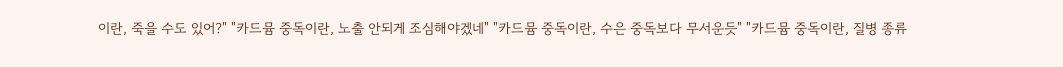이란, 죽을 수도 있어?" "카드뮴 중독이란, 노출 안되게 조심해야겠네" "카드뮴 중독이란, 수은 중독보다 무서운듯" "카드뮴 중독이란, 질병 종류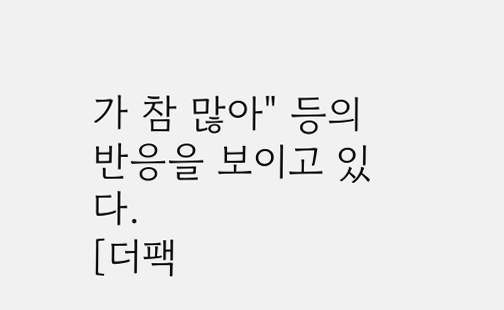가 참 많아" 등의 반응을 보이고 있다.
[더팩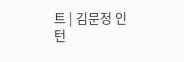트 | 김문정 인턴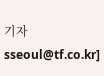기자 sseoul@tf.co.kr]